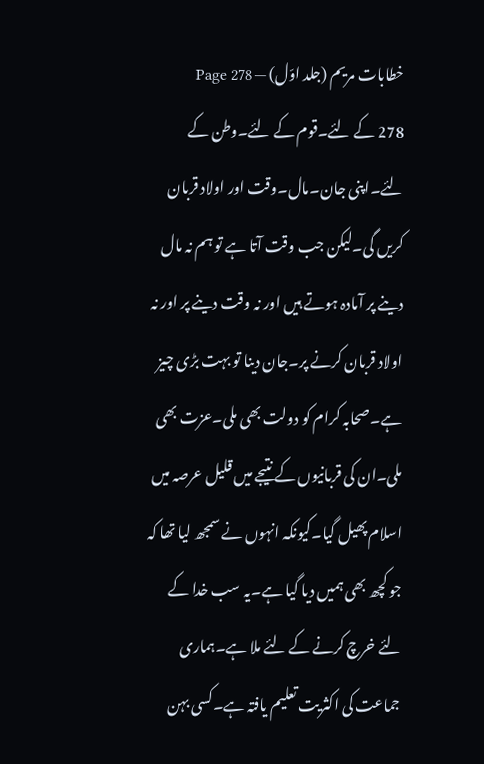خطابات مریم (جلد اوّل) — Page 278
278 کے لئے۔قوم کے لئے۔وطن کے لئے۔اپنی جان۔مال۔وقت اور اولاد قربان کریں گی۔لیکن جب وقت آتا ہے تو ہم نہ مال دینے پر آمادہ ہوتے ہیں اور نہ وقت دینے پر اور نہ اولاد قربان کرنے پر۔جان دینا تو بہت بڑی چیز ہے۔صحابہ کرام کو دولت بھی ملی۔عزت بھی ملی۔ان کی قربانیوں کے نتیجے میں قلیل عرصہ میں اسلام پھیل گیا۔کیونکہ انہوں نے سمجھ لیا تھا کہ جو کچھ بھی ہمیں دیا گیا ہے۔یہ سب خدا کے لئے خرچ کرنے کے لئے ملا ہے۔ہماری جماعت کی اکثریت تعلیم یافتہ ہے۔کسی بہن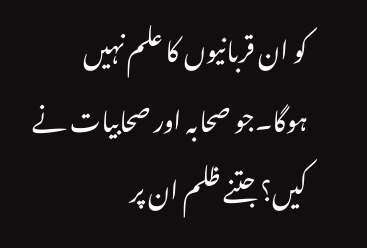کو ان قربانیوں کا علم نہیں ہوگا۔جو صحابہ اور صحابیات نے کیں؟ جتنے ظلم ان پر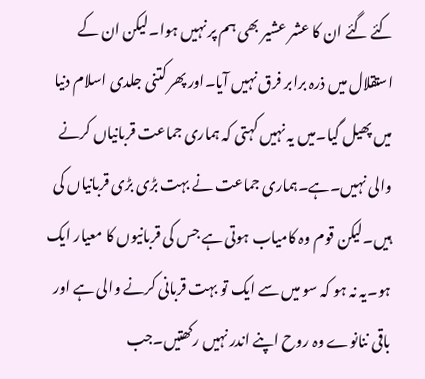کئے گئے ان کا عشر عشیر بھی ہم پر نہیں ہوا۔لیکن ان کے استقلال میں ذرہ برابر فرق نہیں آیا۔اور پھر کتنی جلدی اسلام دنیا میں پھیل گیا۔میں یہ نہیں کہتی کہ ہماری جماعت قربانیاں کرنے والی نہیں۔ہے۔ہماری جماعت نے بہت بڑی بڑی قربانیاں کی ہیں۔لیکن قوم وہ کامیاب ہوتی ہے جس کی قربانیوں کا معیار ایک ہو۔یہ نہ ہو کہ سو میں سے ایک تو بہت قربانی کرنے والی ہے اور باقی ننانوے وہ روح اپنے اندر نہیں رکھتیں۔جب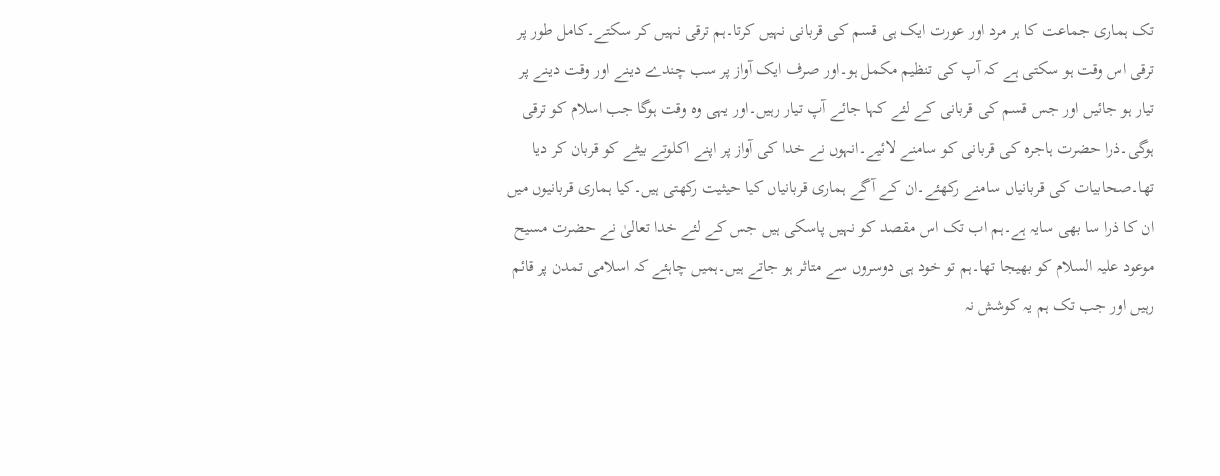تک ہماری جماعت کا ہر مرد اور عورت ایک ہی قسم کی قربانی نہیں کرتا۔ہم ترقی نہیں کر سکتے۔کامل طور پر ترقی اس وقت ہو سکتی ہے کہ آپ کی تنظیم مکمل ہو۔اور صرف ایک آواز پر سب چندے دینے اور وقت دینے پر تیار ہو جائیں اور جس قسم کی قربانی کے لئے کہا جائے آپ تیار رہیں۔اور یہی وہ وقت ہوگا جب اسلام کو ترقی ہوگی۔ذرا حضرت ہاجرہ کی قربانی کو سامنے لائیے۔انہوں نے خدا کی آواز پر اپنے اکلوتے بیٹے کو قربان کر دیا تھا۔صحابیات کی قربانیاں سامنے رکھئے۔ان کے آگے ہماری قربانیاں کیا حیثیت رکھتی ہیں۔کیا ہماری قربانیوں میں ان کا ذرا سا بھی سایہ ہے۔ہم اب تک اس مقصد کو نہیں پاسکی ہیں جس کے لئے خدا تعالیٰ نے حضرت مسیح موعود علیہ السلام کو بھیجا تھا۔ہم تو خود ہی دوسروں سے متاثر ہو جاتے ہیں۔ہمیں چاہئے کہ اسلامی تمدن پر قائم رہیں اور جب تک ہم یہ کوشش نہ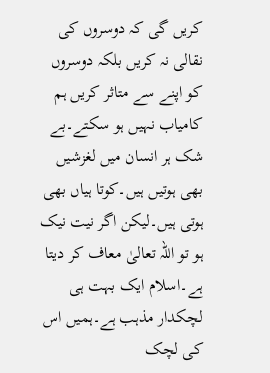کریں گی کہ دوسروں کی نقالی نہ کریں بلکہ دوسروں کو اپنے سے متاثر کریں ہم کامیاب نہیں ہو سکتے۔بے شک ہر انسان میں لغزشیں بھی ہوتیں ہیں۔کوتا ہیاں بھی ہوتی ہیں۔لیکن اگر نیت نیک ہو تو اللہ تعالیٰ معاف کر دیتا ہے۔اسلام ایک بہت ہی لچکدار مذہب ہے۔ہمیں اس کی لچک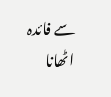سے فائدہ اٹھانا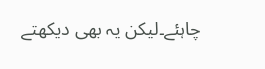چاہئے۔لیکن یہ بھی دیکھتے